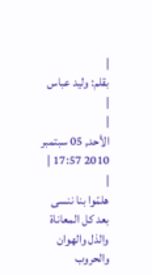|
بقلم: وليد عباس
|
|
الأحد, 05 سبتمبر 2010 17:57 |
|
هلمّوا بنا ننسى
بعد كل المعاناة والذل والهوان والحروب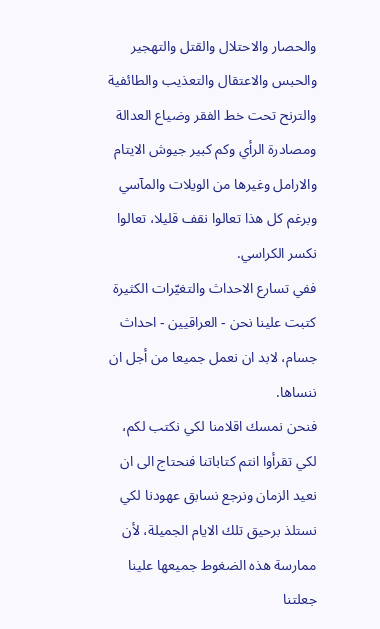والحصار والاحتلال والقتل والتهجير والحبس والاعتقال والتعذيب والطائفية والترنح تحت خط الفقر وضياع العدالة ومصادرة الرأي وكم كبير جيوش الايتام والارامل وغيرها من الويلات والمآسي وبرغم كل هذا تعالوا نقف قليلا، تعالوا نكسر الكراسي.
ففي تسارع الاحداث والتغيّرات الكثيرة كتبت علينا نحن - العراقيين - احداث جسام، لابد ان نعمل جميعا من أجل ان ننساها.
فنحن نمسك اقلامنا لكي نكتب لكم، لكي تقرأوا انتم كتاباتنا فنحتاج الى ان نعيد الزمان ونرجع نسابق عهودنا لكي نستلذ برحيق تلك الايام الجميلة، لأن ممارسة هذه الضغوط جميعها علينا جعلتنا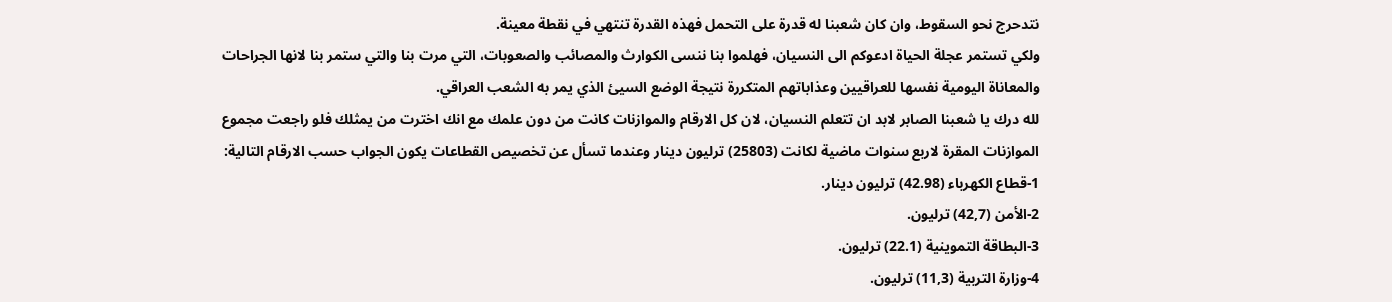نتدحرج نحو السقوط، وان كان شعبنا له قدرة على التحمل فهذه القدرة تنتهي في نقطة معينة.
ولكي تستمر عجلة الحياة ادعوكم الى النسيان، فهلموا بنا ننسى الكوارث والمصائب والصعوبات، التي مرت بنا والتي ستمر بنا لانها الجراحات والمعاناة اليومية نفسها للعراقيين وعذاباتهم المتكررة نتيجة الوضع السيئ الذي يمر به الشعب العراقي.
لله درك يا شعبنا الصابر لابد ان تتعلم النسيان، لان كل الارقام والموازنات كانت من دون علمك مع انك اخترت من يمثلك فلو راجعت مجموع الموازنات المقرة لاربع سنوات ماضية لكانت (25803) ترليون دينار وعندما تسأل عن تخصيص القطاعات يكون الجواب حسب الارقام التالية:
1-قطاع الكهرباء (42.98) ترليون دينار.
2-الأمن (42,7) ترليون.
3-البطاقة التموينية (22.1) ترليون.
4-وزارة التربية (11,3) ترليون.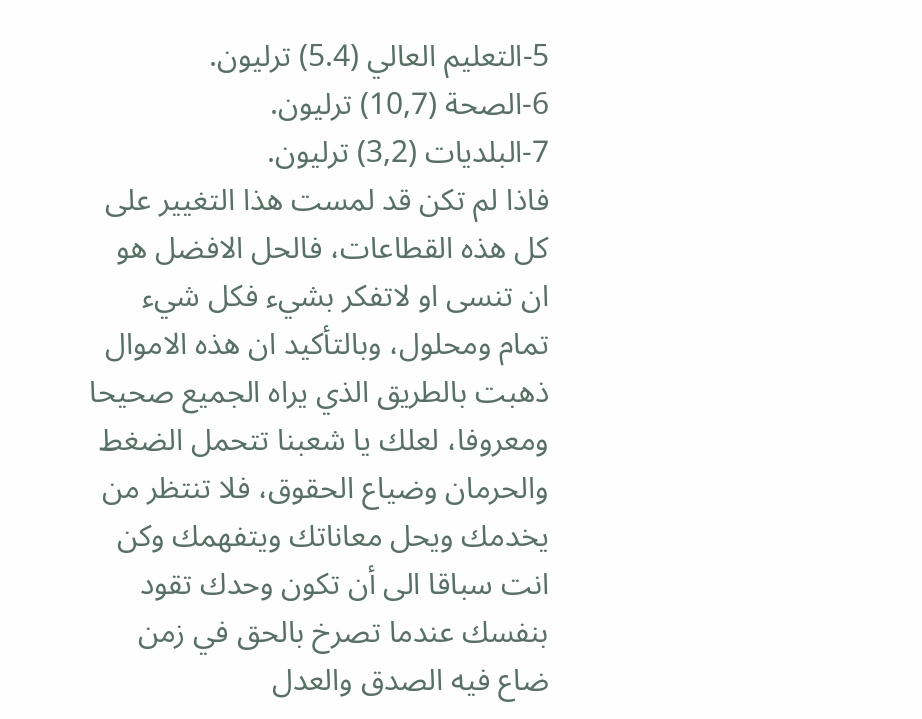5-التعليم العالي (5.4) ترليون.
6-الصحة (10,7) ترليون.
7-البلديات (3,2) ترليون.
فاذا لم تكن قد لمست هذا التغيير على كل هذه القطاعات، فالحل الافضل هو ان تنسى او لاتفكر بشيء فكل شيء تمام ومحلول، وبالتأكيد ان هذه الاموال ذهبت بالطريق الذي يراه الجميع صحيحا ومعروفا، لعلك يا شعبنا تتحمل الضغط والحرمان وضياع الحقوق، فلا تنتظر من يخدمك ويحل معاناتك ويتفهمك وكن انت سباقا الى أن تكون وحدك تقود بنفسك عندما تصرخ بالحق في زمن ضاع فيه الصدق والعدل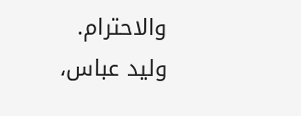والاحترام.
وليد عباس،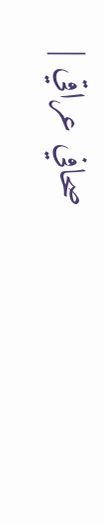صحافي عراقي |